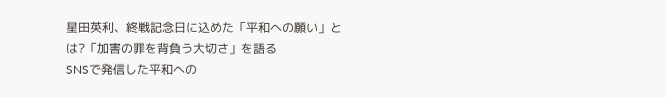星田英利、終戦記念日に込めた「平和への願い」とは?「加害の罪を背負う大切さ」を語る
SNSで発信した平和への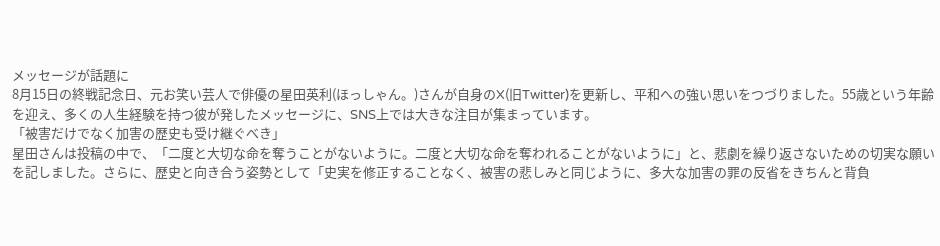メッセージが話題に
8月15日の終戦記念日、元お笑い芸人で俳優の星田英利(ほっしゃん。)さんが自身のX(旧Twitter)を更新し、平和への強い思いをつづりました。55歳という年齢を迎え、多くの人生経験を持つ彼が発したメッセージに、SNS上では大きな注目が集まっています。
「被害だけでなく加害の歴史も受け継ぐべき」
星田さんは投稿の中で、「二度と大切な命を奪うことがないように。二度と大切な命を奪われることがないように」と、悲劇を繰り返さないための切実な願いを記しました。さらに、歴史と向き合う姿勢として「史実を修正することなく、被害の悲しみと同じように、多大な加害の罪の反省をきちんと背負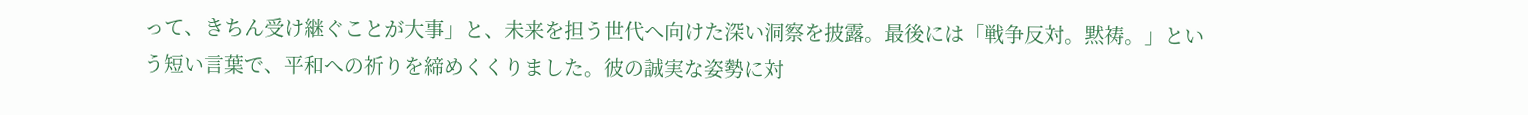って、きちん受け継ぐことが大事」と、未来を担う世代へ向けた深い洞察を披露。最後には「戦争反対。黙祷。」という短い言葉で、平和への祈りを締めくくりました。彼の誠実な姿勢に対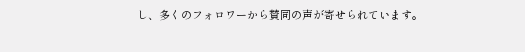し、多くのフォロワーから賛同の声が寄せられています。